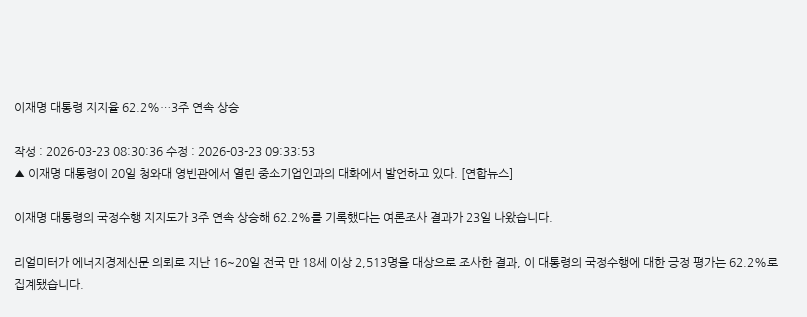이재명 대통령 지지율 62.2%…3주 연속 상승

작성 : 2026-03-23 08:30:36 수정 : 2026-03-23 09:33:53
▲ 이재명 대통령이 20일 청와대 영빈관에서 열린 중소기업인과의 대화에서 발언하고 있다. [연합뉴스]

이재명 대통령의 국정수행 지지도가 3주 연속 상승해 62.2%를 기록했다는 여론조사 결과가 23일 나왔습니다.

리얼미터가 에너지경제신문 의뢰로 지난 16~20일 전국 만 18세 이상 2,513명을 대상으로 조사한 결과, 이 대통령의 국정수행에 대한 긍정 평가는 62.2%로 집계됐습니다.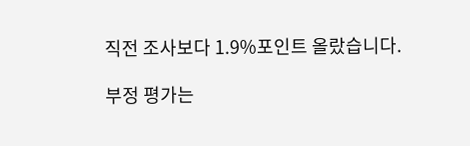직전 조사보다 1.9%포인트 올랐습니다.

부정 평가는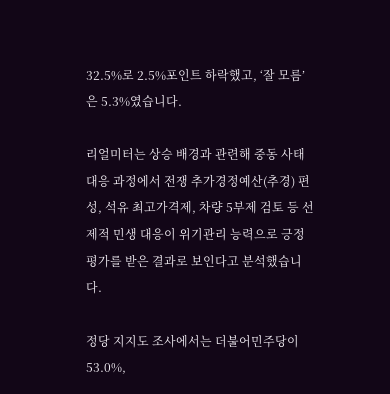32.5%로 2.5%포인트 하락했고, ‘잘 모름’은 5.3%였습니다.

리얼미터는 상승 배경과 관련해 중동 사태 대응 과정에서 전쟁 추가경정예산(추경) 편성, 석유 최고가격제, 차량 5부제 검토 등 선제적 민생 대응이 위기관리 능력으로 긍정 평가를 받은 결과로 보인다고 분석했습니다.

정당 지지도 조사에서는 더불어민주당이 53.0%,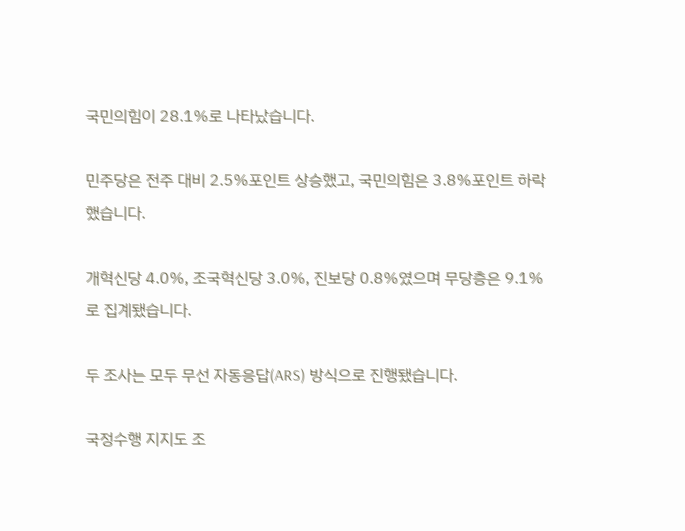국민의힘이 28.1%로 나타났습니다.

민주당은 전주 대비 2.5%포인트 상승했고, 국민의힘은 3.8%포인트 하락했습니다.

개혁신당 4.0%, 조국혁신당 3.0%, 진보당 0.8%였으며 무당층은 9.1%로 집계됐습니다.

두 조사는 모두 무선 자동응답(ARS) 방식으로 진행됐습니다.

국정수행 지지도 조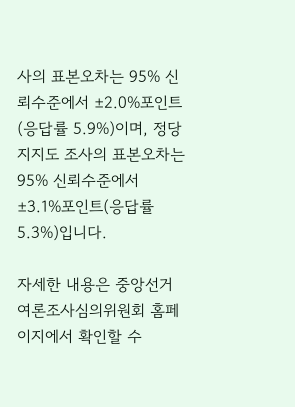사의 표본오차는 95% 신뢰수준에서 ±2.0%포인트(응답률 5.9%)이며, 정당 지지도 조사의 표본오차는 95% 신뢰수준에서 ±3.1%포인트(응답률 5.3%)입니다.

자세한 내용은 중앙선거여론조사심의위원회 홈페이지에서 확인할 수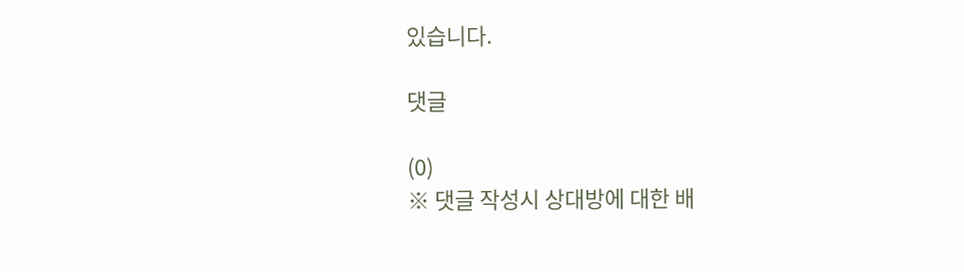있습니다.

댓글

(0)
※ 댓글 작성시 상대방에 대한 배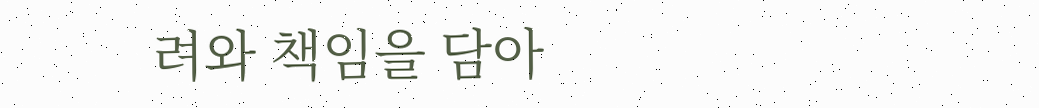려와 책임을 담아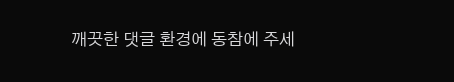깨끗한 댓글 환경에 동참에 주세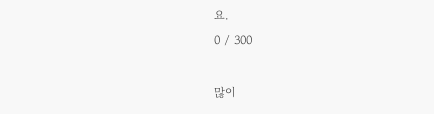요.
0 / 300

많이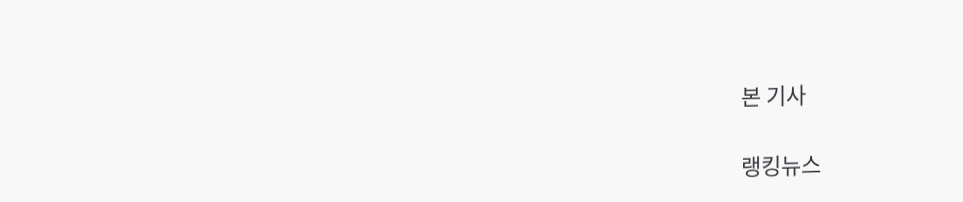본 기사

랭킹뉴스